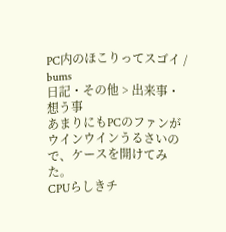PC内のほこりってスゴイ / bums
日記・その他 > 出来事・想う事
あまりにもPCのファンがウインウインうるさいので、ケースを開けてみた。
CPUらしきチ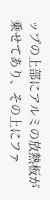ップの上部にアルミの放熱板が乗せてあり、その上にファ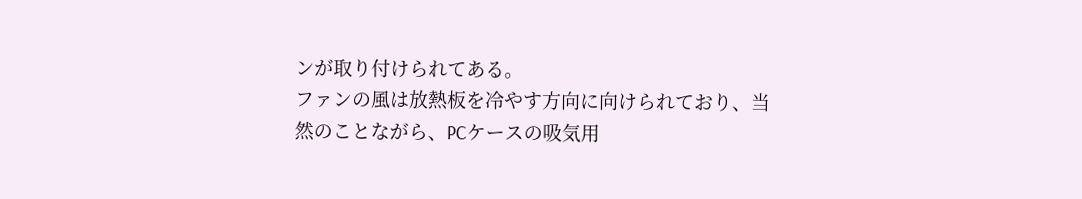ンが取り付けられてある。
ファンの風は放熱板を冷やす方向に向けられており、当然のことながら、PCケースの吸気用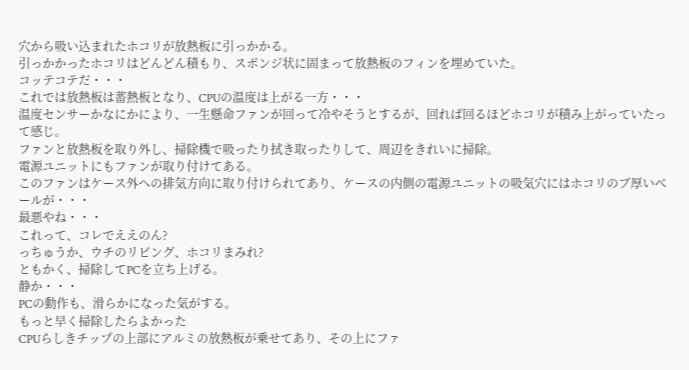穴から吸い込まれたホコリが放熱板に引っかかる。
引っかかったホコリはどんどん積もり、スポンジ状に固まって放熱板のフィンを埋めていた。
コッテコテだ・・・
これでは放熱板は蓄熱板となり、CPUの温度は上がる一方・・・
温度センサーかなにかにより、一生懸命ファンが回って冷やそうとするが、回れば回るほどホコリが積み上がっていたって感じ。
ファンと放熱板を取り外し、掃除機で吸ったり拭き取ったりして、周辺をきれいに掃除。
電源ユニットにもファンが取り付けてある。
このファンはケース外への排気方向に取り付けられてあり、ケースの内側の電源ユニットの吸気穴にはホコリのブ厚いベールが・・・
最悪やね・・・
これって、コレでええのん?
っちゅうか、ウチのリビング、ホコリまみれ?
ともかく、掃除してPCを立ち上げる。
静か・・・
PCの動作も、滑らかになった気がする。
もっと早く掃除したらよかった
CPUらしきチップの上部にアルミの放熱板が乗せてあり、その上にファ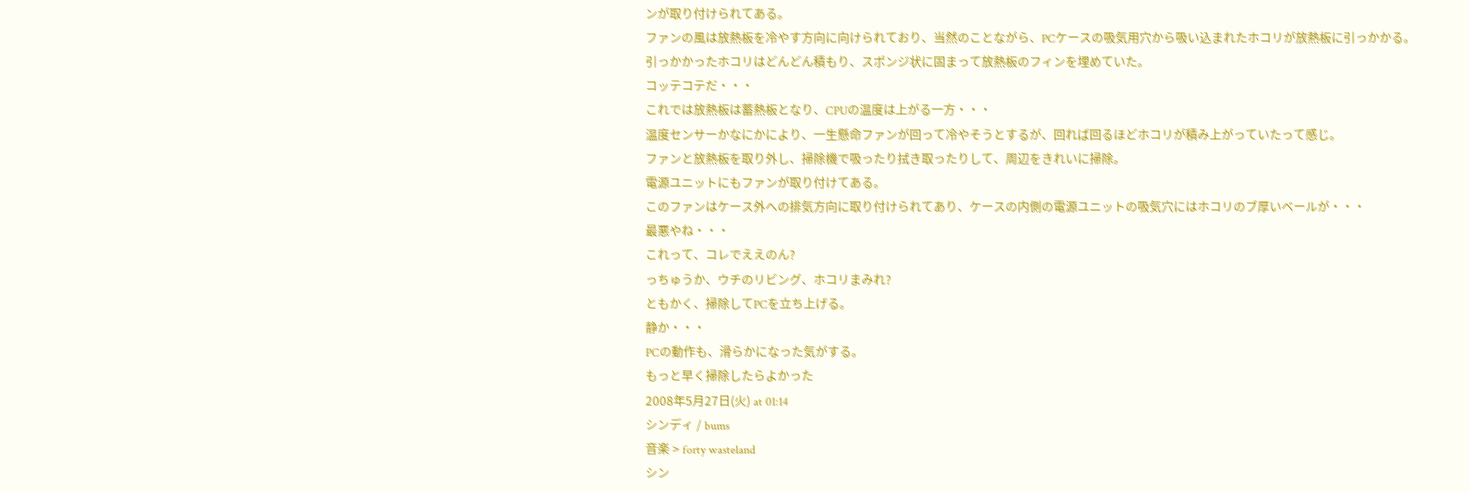ンが取り付けられてある。
ファンの風は放熱板を冷やす方向に向けられており、当然のことながら、PCケースの吸気用穴から吸い込まれたホコリが放熱板に引っかかる。
引っかかったホコリはどんどん積もり、スポンジ状に固まって放熱板のフィンを埋めていた。
コッテコテだ・・・
これでは放熱板は蓄熱板となり、CPUの温度は上がる一方・・・
温度センサーかなにかにより、一生懸命ファンが回って冷やそうとするが、回れば回るほどホコリが積み上がっていたって感じ。
ファンと放熱板を取り外し、掃除機で吸ったり拭き取ったりして、周辺をきれいに掃除。
電源ユニットにもファンが取り付けてある。
このファンはケース外への排気方向に取り付けられてあり、ケースの内側の電源ユニットの吸気穴にはホコリのブ厚いベールが・・・
最悪やね・・・
これって、コレでええのん?
っちゅうか、ウチのリビング、ホコリまみれ?
ともかく、掃除してPCを立ち上げる。
静か・・・
PCの動作も、滑らかになった気がする。
もっと早く掃除したらよかった
2008年5月27日(火) at 01:14
シンディ / bums
音楽 > forty wasteland
シン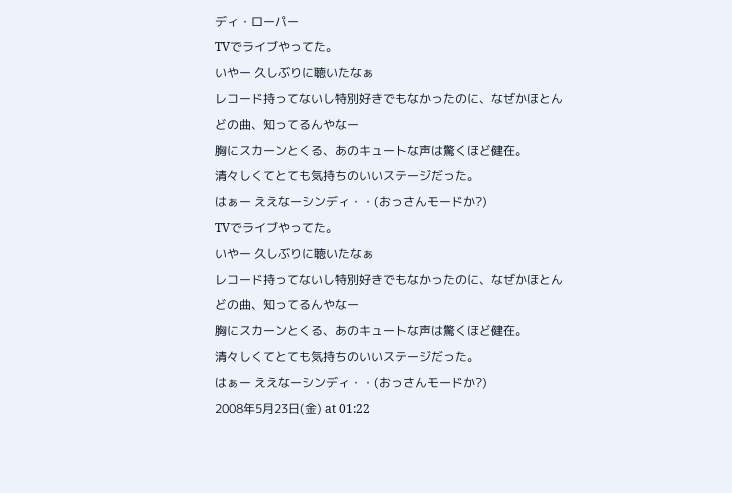ディ・ローパー
TVでライブやってた。
いやー 久しぶりに聴いたなぁ
レコード持ってないし特別好きでもなかったのに、なぜかほとんどの曲、知ってるんやなー
胸にスカーンとくる、あのキュートな声は驚くほど健在。
清々しくてとても気持ちのいいステージだった。
はぁー ええなーシンディ・・(おっさんモードか?)
TVでライブやってた。
いやー 久しぶりに聴いたなぁ
レコード持ってないし特別好きでもなかったのに、なぜかほとんどの曲、知ってるんやなー
胸にスカーンとくる、あのキュートな声は驚くほど健在。
清々しくてとても気持ちのいいステージだった。
はぁー ええなーシンディ・・(おっさんモードか?)
2008年5月23日(金) at 01:22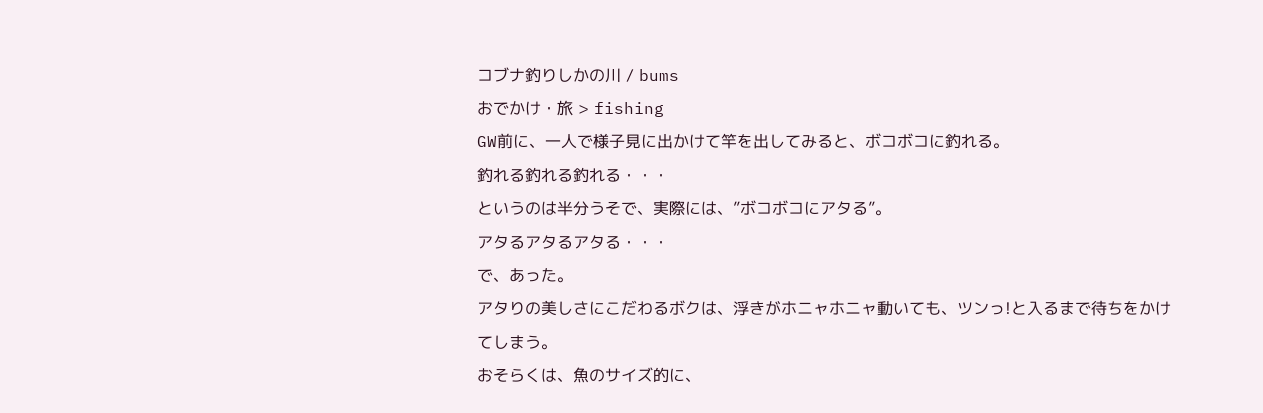コブナ釣りしかの川 / bums
おでかけ・旅 > fishing
GW前に、一人で様子見に出かけて竿を出してみると、ボコボコに釣れる。
釣れる釣れる釣れる・・・
というのは半分うそで、実際には、”ボコボコにアタる”。
アタるアタるアタる・・・
で、あった。
アタりの美しさにこだわるボクは、浮きがホニャホニャ動いても、ツンっ!と入るまで待ちをかけてしまう。
おそらくは、魚のサイズ的に、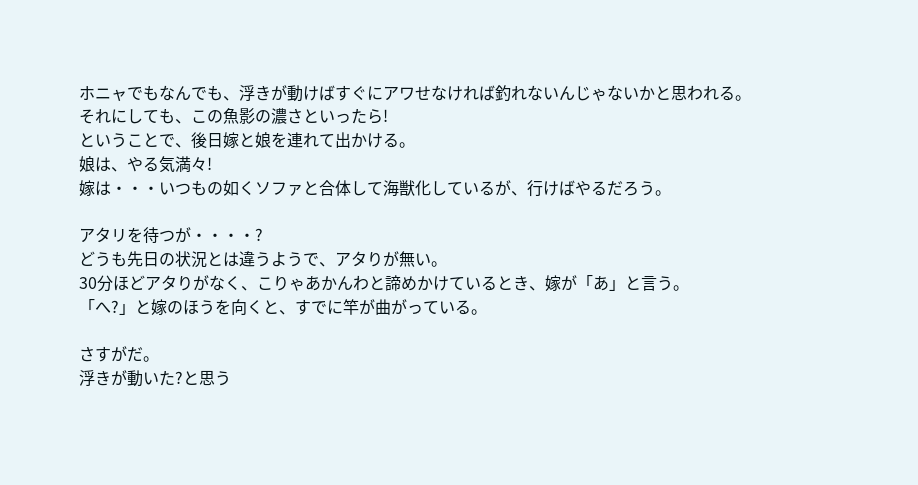ホニャでもなんでも、浮きが動けばすぐにアワせなければ釣れないんじゃないかと思われる。
それにしても、この魚影の濃さといったら!
ということで、後日嫁と娘を連れて出かける。
娘は、やる気満々!
嫁は・・・いつもの如くソファと合体して海獣化しているが、行けばやるだろう。

アタリを待つが・・・・?
どうも先日の状況とは違うようで、アタりが無い。
30分ほどアタりがなく、こりゃあかんわと諦めかけているとき、嫁が「あ」と言う。
「へ?」と嫁のほうを向くと、すでに竿が曲がっている。

さすがだ。
浮きが動いた?と思う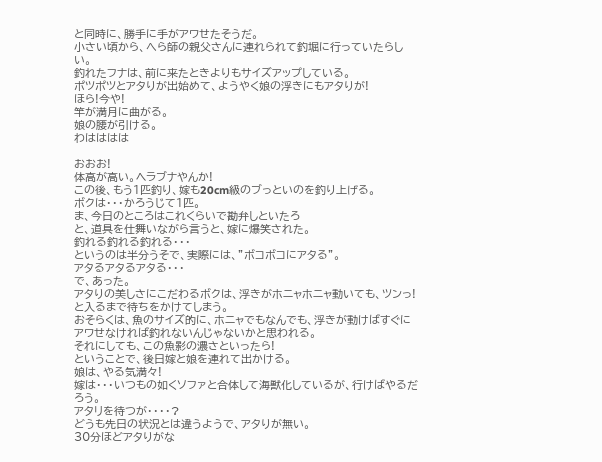と同時に、勝手に手がアワせたそうだ。
小さい頃から、へら師の親父さんに連れられて釣堀に行っていたらしい。
釣れたフナは、前に来たときよりもサイズアップしている。
ポツポツとアタりが出始めて、ようやく娘の浮きにもアタりが!
ほら!今や!
竿が満月に曲がる。
娘の腰が引ける。
わはははは

おおお!
体高が高い。ヘラブナやんか!
この後、もう1匹釣り、嫁も20cm級のブっといのを釣り上げる。
ボクは・・・かろうじて1匹。
ま、今日のところはこれくらいで勘弁しといたろ
と、道具を仕舞いながら言うと、嫁に爆笑された。
釣れる釣れる釣れる・・・
というのは半分うそで、実際には、”ボコボコにアタる”。
アタるアタるアタる・・・
で、あった。
アタりの美しさにこだわるボクは、浮きがホニャホニャ動いても、ツンっ!と入るまで待ちをかけてしまう。
おそらくは、魚のサイズ的に、ホニャでもなんでも、浮きが動けばすぐにアワせなければ釣れないんじゃないかと思われる。
それにしても、この魚影の濃さといったら!
ということで、後日嫁と娘を連れて出かける。
娘は、やる気満々!
嫁は・・・いつもの如くソファと合体して海獣化しているが、行けばやるだろう。
アタリを待つが・・・・?
どうも先日の状況とは違うようで、アタりが無い。
30分ほどアタりがな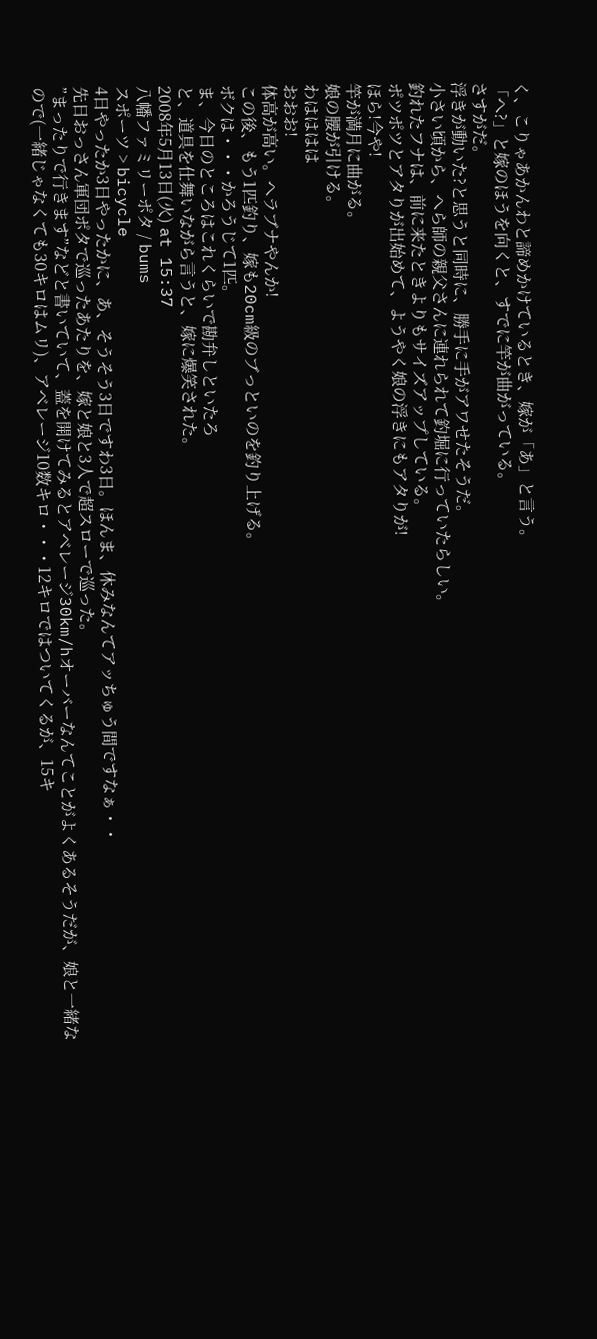く、こりゃあかんわと諦めかけているとき、嫁が「あ」と言う。
「へ?」と嫁のほうを向くと、すでに竿が曲がっている。
さすがだ。
浮きが動いた?と思うと同時に、勝手に手がアワせたそうだ。
小さい頃から、へら師の親父さんに連れられて釣堀に行っていたらしい。
釣れたフナは、前に来たときよりもサイズアップしている。
ポツポツとアタりが出始めて、ようやく娘の浮きにもアタりが!
ほら!今や!
竿が満月に曲がる。
娘の腰が引ける。
わはははは
おおお!
体高が高い。ヘラブナやんか!
この後、もう1匹釣り、嫁も20cm級のブっといのを釣り上げる。
ボクは・・・かろうじて1匹。
ま、今日のところはこれくらいで勘弁しといたろ
と、道具を仕舞いながら言うと、嫁に爆笑された。
2008年5月13日(火) at 15:37
八幡ファミリーポタ / bums
スポーツ > bicycle
4日やったか3日やったかに、あ、そうそう3日ですわ3日。ほんま、休みなんてアッちゅう間ですなぁ・・
先日おっさん軍団ポタで巡ったあたりを、嫁と娘と3人で超スローで巡った。
”まったりで行きます”などと書いていて、蓋を開けてみるとアベレージ30km/hオーバーなんてことがよくあるそうだが、娘と一緒なので(一緒じゃなくても30キロはムリ)、アベレージ10数キロ・・・12キロではついてくるが、15キ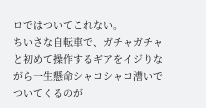ロではついてこれない。
ちいさな自転車で、ガチャガチャと初めて操作するギアをイジりながら一生懸命シャコシャコ漕いでついてくるのが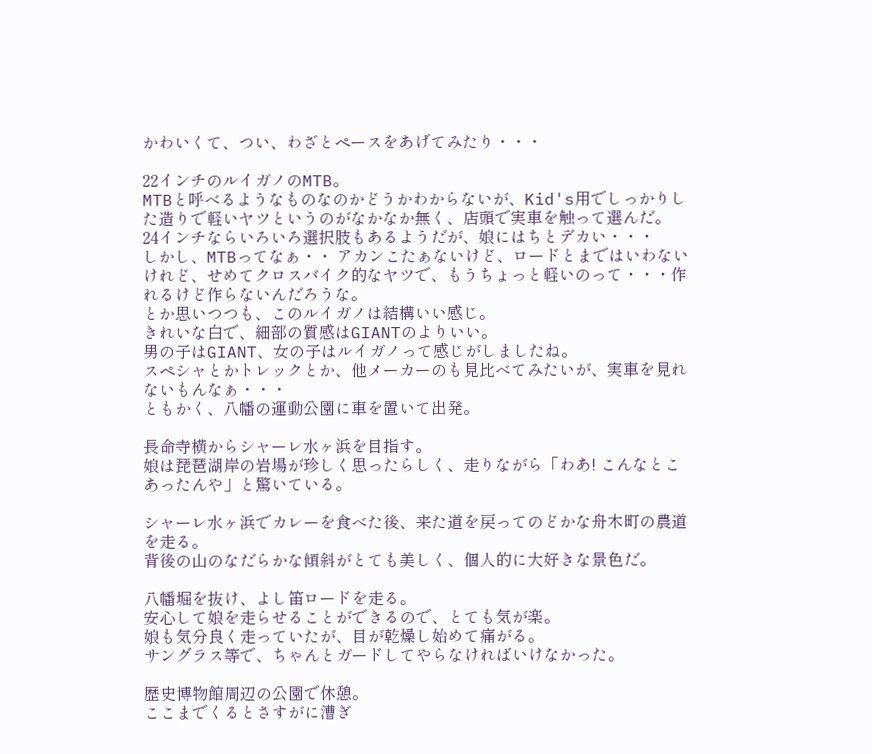かわいくて、つい、わざとペースをあげてみたり・・・

22インチのルイガノのMTB。
MTBと呼べるようなものなのかどうかわからないが、Kid's用でしっかりした造りで軽いヤツというのがなかなか無く、店頭で実車を触って選んだ。
24インチならいろいろ選択肢もあるようだが、娘にはちとデカい・・・
しかし、MTBってなぁ・・ アカンこたぁないけど、ロードとまではいわないけれど、せめてクロスバイク的なヤツで、もうちょっと軽いのって・・・作れるけど作らないんだろうな。
とか思いつつも、このルイガノは結構いい感じ。
きれいな白で、細部の質感はGIANTのよりいい。
男の子はGIANT、女の子はルイガノって感じがしましたね。
スペシャとかトレックとか、他メーカーのも見比べてみたいが、実車を見れないもんなぁ・・・
ともかく、八幡の運動公園に車を置いて出発。

長命寺横からシャーレ水ヶ浜を目指す。
娘は琵琶湖岸の岩場が珍しく思ったらしく、走りながら「わあ! こんなとこあったんや」と驚いている。

シャーレ水ヶ浜でカレーを食べた後、来た道を戻ってのどかな舟木町の農道を走る。
背後の山のなだらかな傾斜がとても美しく、個人的に大好きな景色だ。

八幡堀を抜け、よし笛ロードを走る。
安心して娘を走らせることができるので、とても気が楽。
娘も気分良く走っていたが、目が乾燥し始めて痛がる。
サングラス等で、ちゃんとガードしてやらなければいけなかった。

歴史博物館周辺の公園で休憩。
ここまでくるとさすがに漕ぎ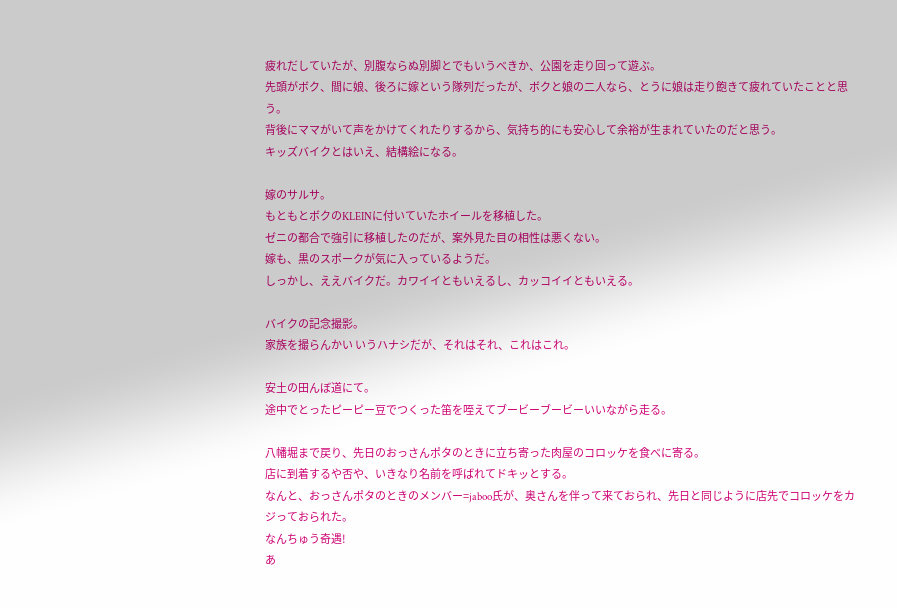疲れだしていたが、別腹ならぬ別脚とでもいうべきか、公園を走り回って遊ぶ。
先頭がボク、間に娘、後ろに嫁という隊列だったが、ボクと娘の二人なら、とうに娘は走り飽きて疲れていたことと思う。
背後にママがいて声をかけてくれたりするから、気持ち的にも安心して余裕が生まれていたのだと思う。
キッズバイクとはいえ、結構絵になる。

嫁のサルサ。
もともとボクのKLEINに付いていたホイールを移植した。
ゼニの都合で強引に移植したのだが、案外見た目の相性は悪くない。
嫁も、黒のスポークが気に入っているようだ。
しっかし、ええバイクだ。カワイイともいえるし、カッコイイともいえる。

バイクの記念撮影。
家族を撮らんかい いうハナシだが、それはそれ、これはこれ。

安土の田んぼ道にて。
途中でとったピーピー豆でつくった笛を咥えてブービーブービーいいながら走る。

八幡堀まで戻り、先日のおっさんポタのときに立ち寄った肉屋のコロッケを食べに寄る。
店に到着するや否や、いきなり名前を呼ばれてドキッとする。
なんと、おっさんポタのときのメンバー=jaboo氏が、奥さんを伴って来ておられ、先日と同じように店先でコロッケをカジっておられた。
なんちゅう奇遇!
あ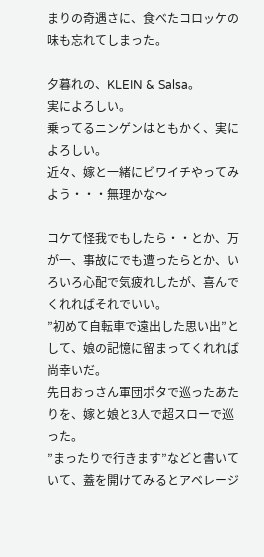まりの奇遇さに、食べたコロッケの味も忘れてしまった。

夕暮れの、KLEIN & Salsa。
実によろしい。
乗ってるニンゲンはともかく、実によろしい。
近々、嫁と一緒にビワイチやってみよう・・・無理かな〜

コケて怪我でもしたら・・とか、万が一、事故にでも遭ったらとか、いろいろ心配で気疲れしたが、喜んでくれればそれでいい。
”初めて自転車で遠出した思い出”として、娘の記憶に留まってくれれば尚幸いだ。
先日おっさん軍団ポタで巡ったあたりを、嫁と娘と3人で超スローで巡った。
”まったりで行きます”などと書いていて、蓋を開けてみるとアベレージ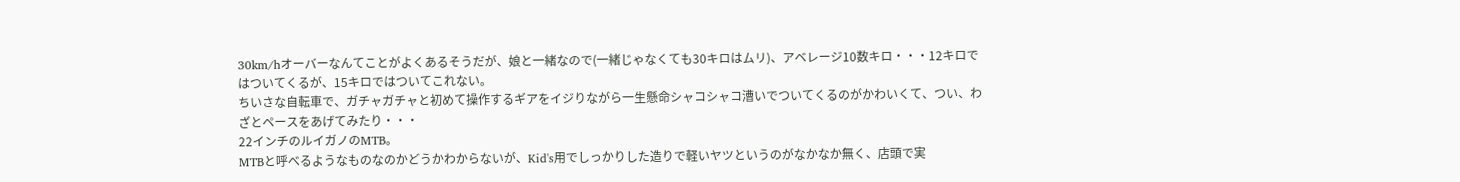30km/hオーバーなんてことがよくあるそうだが、娘と一緒なので(一緒じゃなくても30キロはムリ)、アベレージ10数キロ・・・12キロではついてくるが、15キロではついてこれない。
ちいさな自転車で、ガチャガチャと初めて操作するギアをイジりながら一生懸命シャコシャコ漕いでついてくるのがかわいくて、つい、わざとペースをあげてみたり・・・
22インチのルイガノのMTB。
MTBと呼べるようなものなのかどうかわからないが、Kid's用でしっかりした造りで軽いヤツというのがなかなか無く、店頭で実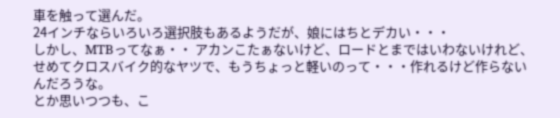車を触って選んだ。
24インチならいろいろ選択肢もあるようだが、娘にはちとデカい・・・
しかし、MTBってなぁ・・ アカンこたぁないけど、ロードとまではいわないけれど、せめてクロスバイク的なヤツで、もうちょっと軽いのって・・・作れるけど作らないんだろうな。
とか思いつつも、こ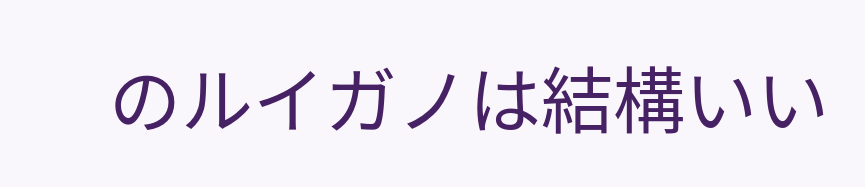のルイガノは結構いい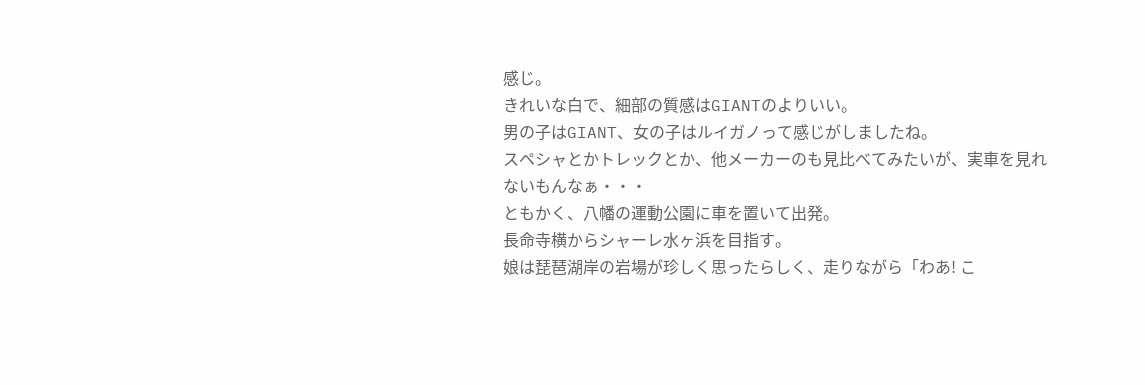感じ。
きれいな白で、細部の質感はGIANTのよりいい。
男の子はGIANT、女の子はルイガノって感じがしましたね。
スペシャとかトレックとか、他メーカーのも見比べてみたいが、実車を見れないもんなぁ・・・
ともかく、八幡の運動公園に車を置いて出発。
長命寺横からシャーレ水ヶ浜を目指す。
娘は琵琶湖岸の岩場が珍しく思ったらしく、走りながら「わあ! こ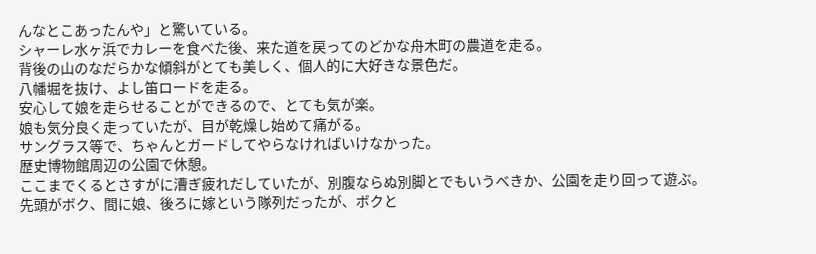んなとこあったんや」と驚いている。
シャーレ水ヶ浜でカレーを食べた後、来た道を戻ってのどかな舟木町の農道を走る。
背後の山のなだらかな傾斜がとても美しく、個人的に大好きな景色だ。
八幡堀を抜け、よし笛ロードを走る。
安心して娘を走らせることができるので、とても気が楽。
娘も気分良く走っていたが、目が乾燥し始めて痛がる。
サングラス等で、ちゃんとガードしてやらなければいけなかった。
歴史博物館周辺の公園で休憩。
ここまでくるとさすがに漕ぎ疲れだしていたが、別腹ならぬ別脚とでもいうべきか、公園を走り回って遊ぶ。
先頭がボク、間に娘、後ろに嫁という隊列だったが、ボクと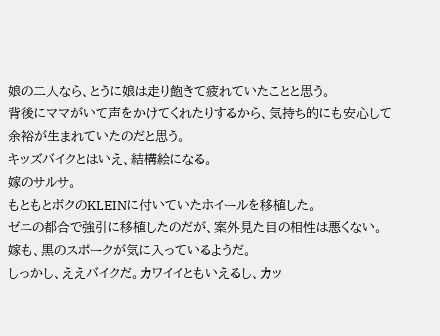娘の二人なら、とうに娘は走り飽きて疲れていたことと思う。
背後にママがいて声をかけてくれたりするから、気持ち的にも安心して余裕が生まれていたのだと思う。
キッズバイクとはいえ、結構絵になる。
嫁のサルサ。
もともとボクのKLEINに付いていたホイールを移植した。
ゼニの都合で強引に移植したのだが、案外見た目の相性は悪くない。
嫁も、黒のスポークが気に入っているようだ。
しっかし、ええバイクだ。カワイイともいえるし、カッ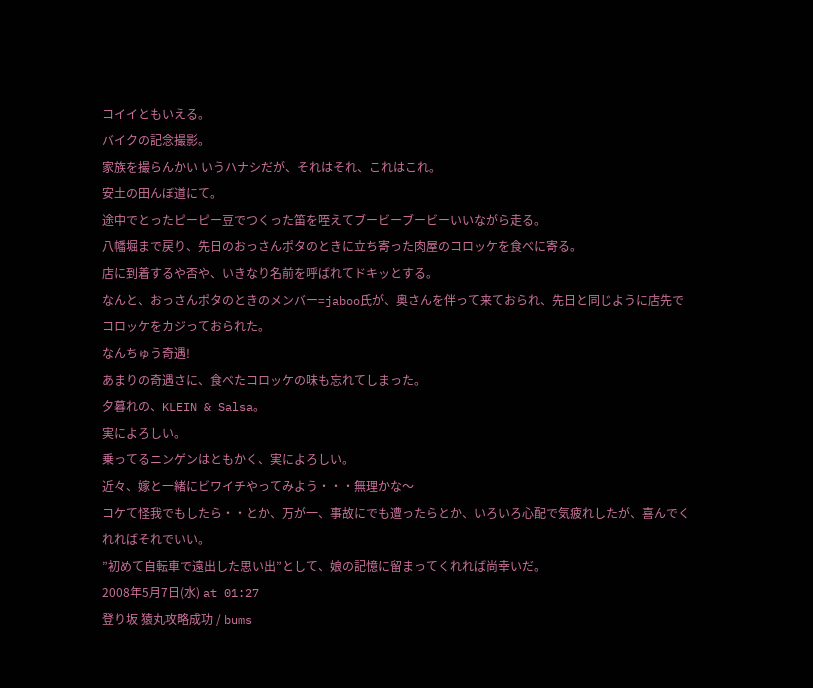コイイともいえる。
バイクの記念撮影。
家族を撮らんかい いうハナシだが、それはそれ、これはこれ。
安土の田んぼ道にて。
途中でとったピーピー豆でつくった笛を咥えてブービーブービーいいながら走る。
八幡堀まで戻り、先日のおっさんポタのときに立ち寄った肉屋のコロッケを食べに寄る。
店に到着するや否や、いきなり名前を呼ばれてドキッとする。
なんと、おっさんポタのときのメンバー=jaboo氏が、奥さんを伴って来ておられ、先日と同じように店先でコロッケをカジっておられた。
なんちゅう奇遇!
あまりの奇遇さに、食べたコロッケの味も忘れてしまった。
夕暮れの、KLEIN & Salsa。
実によろしい。
乗ってるニンゲンはともかく、実によろしい。
近々、嫁と一緒にビワイチやってみよう・・・無理かな〜
コケて怪我でもしたら・・とか、万が一、事故にでも遭ったらとか、いろいろ心配で気疲れしたが、喜んでくれればそれでいい。
”初めて自転車で遠出した思い出”として、娘の記憶に留まってくれれば尚幸いだ。
2008年5月7日(水) at 01:27
登り坂 猿丸攻略成功 / bums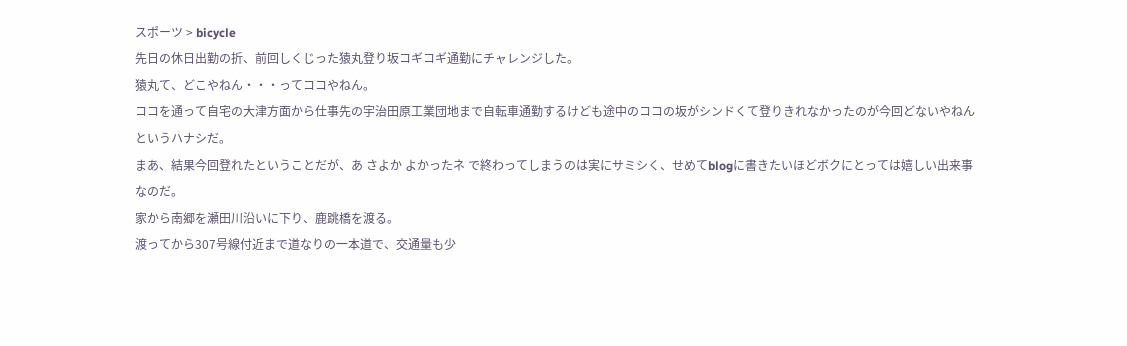スポーツ > bicycle
先日の休日出勤の折、前回しくじった猿丸登り坂コギコギ通勤にチャレンジした。
猿丸て、どこやねん・・・ってココやねん。
ココを通って自宅の大津方面から仕事先の宇治田原工業団地まで自転車通勤するけども途中のココの坂がシンドくて登りきれなかったのが今回どないやねん というハナシだ。
まあ、結果今回登れたということだが、あ さよか よかったネ で終わってしまうのは実にサミシく、せめてblogに書きたいほどボクにとっては嬉しい出来事なのだ。
家から南郷を瀬田川沿いに下り、鹿跳橋を渡る。
渡ってから307号線付近まで道なりの一本道で、交通量も少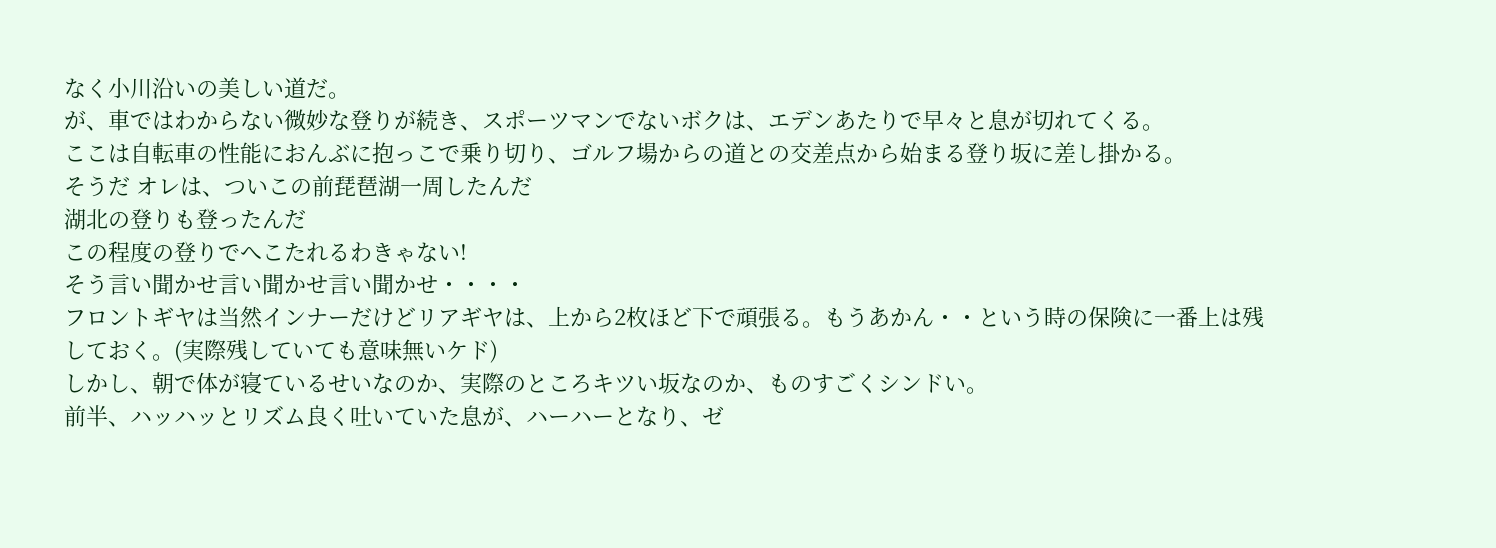なく小川沿いの美しい道だ。
が、車ではわからない微妙な登りが続き、スポーツマンでないボクは、エデンあたりで早々と息が切れてくる。
ここは自転車の性能におんぶに抱っこで乗り切り、ゴルフ場からの道との交差点から始まる登り坂に差し掛かる。
そうだ オレは、ついこの前琵琶湖一周したんだ
湖北の登りも登ったんだ
この程度の登りでへこたれるわきゃない!
そう言い聞かせ言い聞かせ言い聞かせ・・・・
フロントギヤは当然インナーだけどリアギヤは、上から2枚ほど下で頑張る。もうあかん・・という時の保険に一番上は残しておく。(実際残していても意味無いケド)
しかし、朝で体が寝ているせいなのか、実際のところキツい坂なのか、ものすごくシンドい。
前半、ハッハッとリズム良く吐いていた息が、ハーハーとなり、ゼ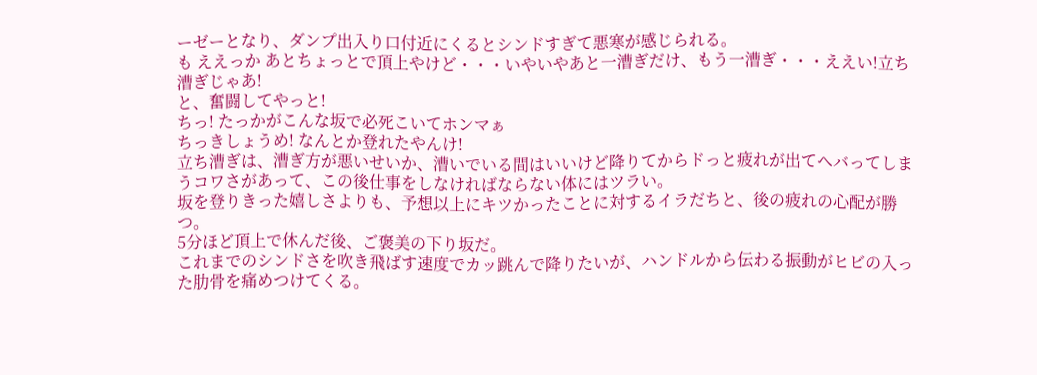ーゼーとなり、ダンプ出入り口付近にくるとシンドすぎて悪寒が感じられる。
も ええっか あとちょっとで頂上やけど・・・いやいやあと一漕ぎだけ、もう一漕ぎ・・・ええい!立ち漕ぎじゃあ!
と、奮闘してやっと!
ちっ! たっかがこんな坂で必死こいてホンマぁ
ちっきしょうめ! なんとか登れたやんけ!
立ち漕ぎは、漕ぎ方が悪いせいか、漕いでいる間はいいけど降りてからドっと疲れが出てヘバってしまうコワさがあって、この後仕事をしなければならない体にはツラい。
坂を登りきった嬉しさよりも、予想以上にキツかったことに対するイラだちと、後の疲れの心配が勝つ。
5分ほど頂上で休んだ後、ご褒美の下り坂だ。
これまでのシンドさを吹き飛ばす速度でカッ跳んで降りたいが、ハンドルから伝わる振動がヒビの入った肋骨を痛めつけてくる。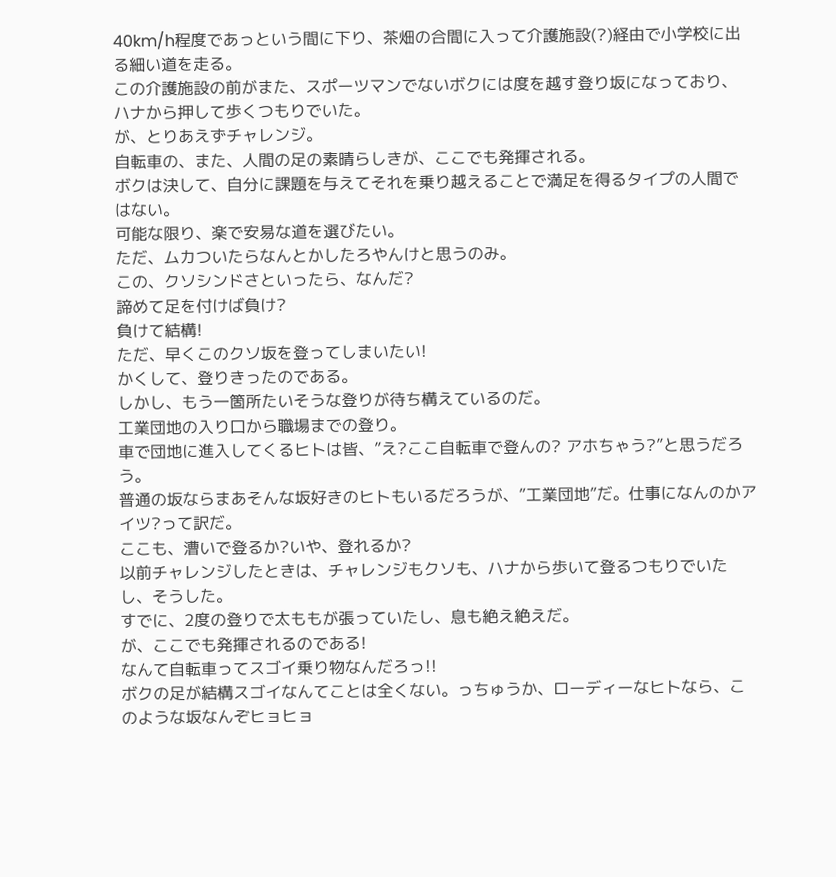40km/h程度であっという間に下り、茶畑の合間に入って介護施設(?)経由で小学校に出る細い道を走る。
この介護施設の前がまた、スポーツマンでないボクには度を越す登り坂になっており、ハナから押して歩くつもりでいた。
が、とりあえずチャレンジ。
自転車の、また、人間の足の素晴らしきが、ここでも発揮される。
ボクは決して、自分に課題を与えてそれを乗り越えることで満足を得るタイプの人間ではない。
可能な限り、楽で安易な道を選びたい。
ただ、ムカついたらなんとかしたろやんけと思うのみ。
この、クソシンドさといったら、なんだ?
諦めて足を付けば負け?
負けて結構!
ただ、早くこのクソ坂を登ってしまいたい!
かくして、登りきったのである。
しかし、もう一箇所たいそうな登りが待ち構えているのだ。
工業団地の入り口から職場までの登り。
車で団地に進入してくるヒトは皆、”え?ここ自転車で登んの? アホちゃう?”と思うだろう。
普通の坂ならまあそんな坂好きのヒトもいるだろうが、”工業団地”だ。仕事になんのかアイツ?って訳だ。
ここも、漕いで登るか?いや、登れるか?
以前チャレンジしたときは、チャレンジもクソも、ハナから歩いて登るつもりでいたし、そうした。
すでに、2度の登りで太ももが張っていたし、息も絶え絶えだ。
が、ここでも発揮されるのである!
なんて自転車ってスゴイ乗り物なんだろっ!!
ボクの足が結構スゴイなんてことは全くない。っちゅうか、ローディーなヒトなら、このような坂なんぞヒョヒョ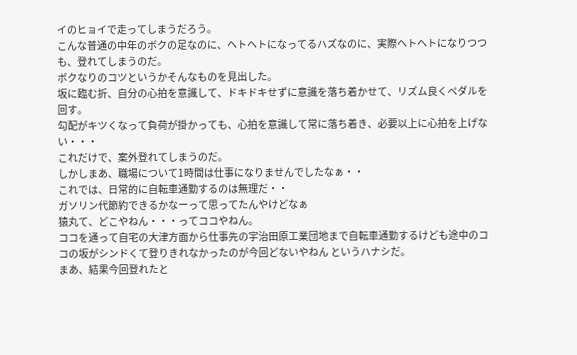イのヒョイで走ってしまうだろう。
こんな普通の中年のボクの足なのに、ヘトヘトになってるハズなのに、実際ヘトヘトになりつつも、登れてしまうのだ。
ボクなりのコツというかそんなものを見出した。
坂に臨む折、自分の心拍を意識して、ドキドキせずに意識を落ち着かせて、リズム良くペダルを回す。
勾配がキツくなって負荷が掛かっても、心拍を意識して常に落ち着き、必要以上に心拍を上げない・・・
これだけで、案外登れてしまうのだ。
しかしまあ、職場について1時間は仕事になりませんでしたなぁ・・
これでは、日常的に自転車通勤するのは無理だ・・
ガソリン代節約できるかなーって思ってたんやけどなぁ
猿丸て、どこやねん・・・ってココやねん。
ココを通って自宅の大津方面から仕事先の宇治田原工業団地まで自転車通勤するけども途中のココの坂がシンドくて登りきれなかったのが今回どないやねん というハナシだ。
まあ、結果今回登れたと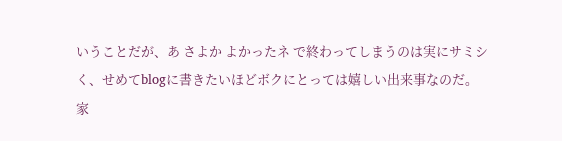いうことだが、あ さよか よかったネ で終わってしまうのは実にサミシく、せめてblogに書きたいほどボクにとっては嬉しい出来事なのだ。
家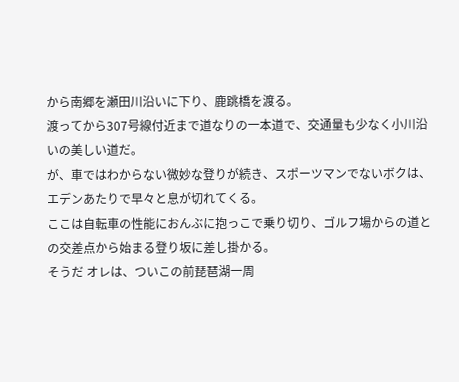から南郷を瀬田川沿いに下り、鹿跳橋を渡る。
渡ってから307号線付近まで道なりの一本道で、交通量も少なく小川沿いの美しい道だ。
が、車ではわからない微妙な登りが続き、スポーツマンでないボクは、エデンあたりで早々と息が切れてくる。
ここは自転車の性能におんぶに抱っこで乗り切り、ゴルフ場からの道との交差点から始まる登り坂に差し掛かる。
そうだ オレは、ついこの前琵琶湖一周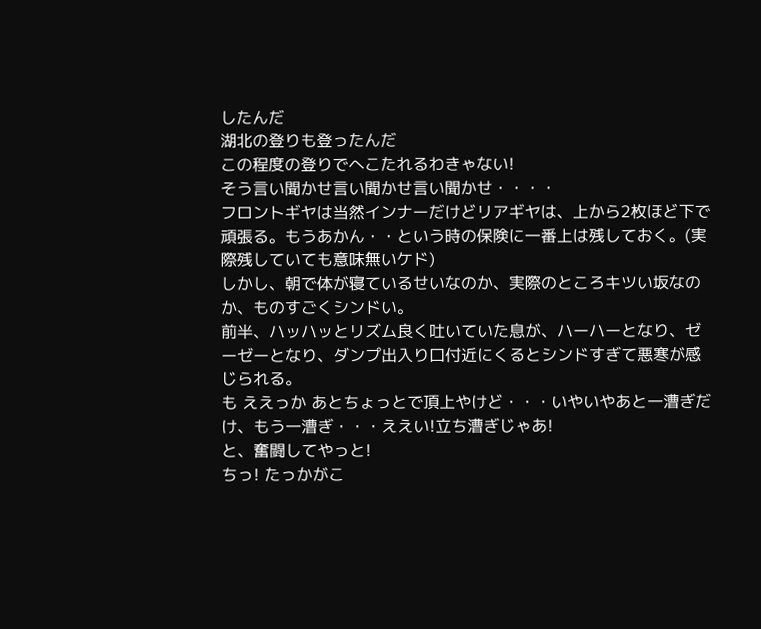したんだ
湖北の登りも登ったんだ
この程度の登りでへこたれるわきゃない!
そう言い聞かせ言い聞かせ言い聞かせ・・・・
フロントギヤは当然インナーだけどリアギヤは、上から2枚ほど下で頑張る。もうあかん・・という時の保険に一番上は残しておく。(実際残していても意味無いケド)
しかし、朝で体が寝ているせいなのか、実際のところキツい坂なのか、ものすごくシンドい。
前半、ハッハッとリズム良く吐いていた息が、ハーハーとなり、ゼーゼーとなり、ダンプ出入り口付近にくるとシンドすぎて悪寒が感じられる。
も ええっか あとちょっとで頂上やけど・・・いやいやあと一漕ぎだけ、もう一漕ぎ・・・ええい!立ち漕ぎじゃあ!
と、奮闘してやっと!
ちっ! たっかがこ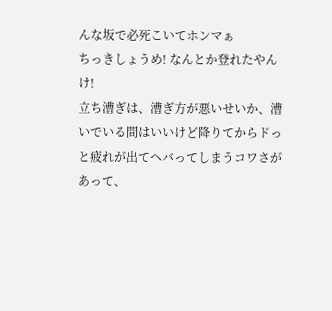んな坂で必死こいてホンマぁ
ちっきしょうめ! なんとか登れたやんけ!
立ち漕ぎは、漕ぎ方が悪いせいか、漕いでいる間はいいけど降りてからドっと疲れが出てヘバってしまうコワさがあって、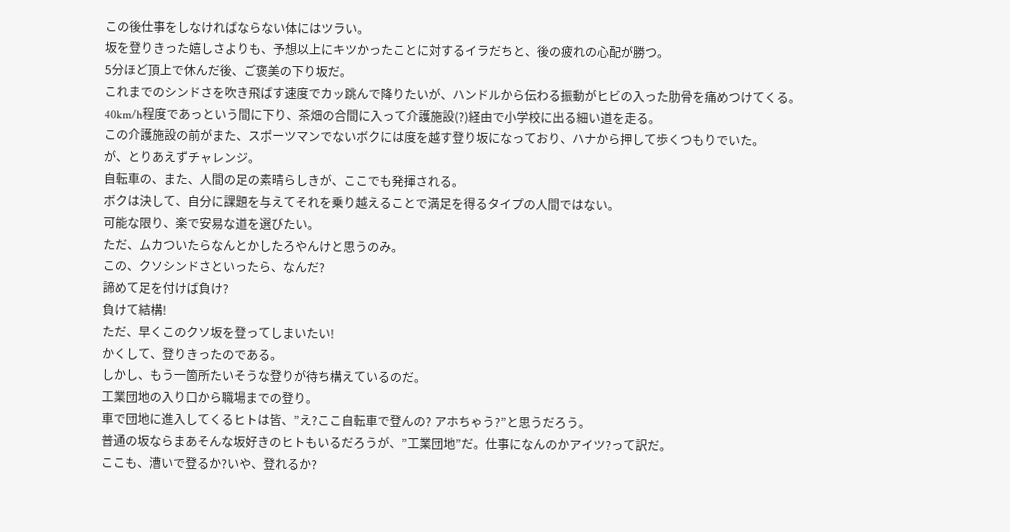この後仕事をしなければならない体にはツラい。
坂を登りきった嬉しさよりも、予想以上にキツかったことに対するイラだちと、後の疲れの心配が勝つ。
5分ほど頂上で休んだ後、ご褒美の下り坂だ。
これまでのシンドさを吹き飛ばす速度でカッ跳んで降りたいが、ハンドルから伝わる振動がヒビの入った肋骨を痛めつけてくる。
40km/h程度であっという間に下り、茶畑の合間に入って介護施設(?)経由で小学校に出る細い道を走る。
この介護施設の前がまた、スポーツマンでないボクには度を越す登り坂になっており、ハナから押して歩くつもりでいた。
が、とりあえずチャレンジ。
自転車の、また、人間の足の素晴らしきが、ここでも発揮される。
ボクは決して、自分に課題を与えてそれを乗り越えることで満足を得るタイプの人間ではない。
可能な限り、楽で安易な道を選びたい。
ただ、ムカついたらなんとかしたろやんけと思うのみ。
この、クソシンドさといったら、なんだ?
諦めて足を付けば負け?
負けて結構!
ただ、早くこのクソ坂を登ってしまいたい!
かくして、登りきったのである。
しかし、もう一箇所たいそうな登りが待ち構えているのだ。
工業団地の入り口から職場までの登り。
車で団地に進入してくるヒトは皆、”え?ここ自転車で登んの? アホちゃう?”と思うだろう。
普通の坂ならまあそんな坂好きのヒトもいるだろうが、”工業団地”だ。仕事になんのかアイツ?って訳だ。
ここも、漕いで登るか?いや、登れるか?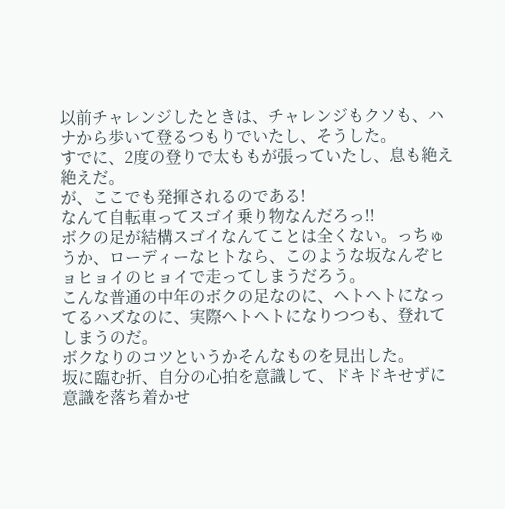以前チャレンジしたときは、チャレンジもクソも、ハナから歩いて登るつもりでいたし、そうした。
すでに、2度の登りで太ももが張っていたし、息も絶え絶えだ。
が、ここでも発揮されるのである!
なんて自転車ってスゴイ乗り物なんだろっ!!
ボクの足が結構スゴイなんてことは全くない。っちゅうか、ローディーなヒトなら、このような坂なんぞヒョヒョイのヒョイで走ってしまうだろう。
こんな普通の中年のボクの足なのに、ヘトヘトになってるハズなのに、実際ヘトヘトになりつつも、登れてしまうのだ。
ボクなりのコツというかそんなものを見出した。
坂に臨む折、自分の心拍を意識して、ドキドキせずに意識を落ち着かせ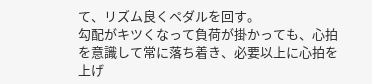て、リズム良くペダルを回す。
勾配がキツくなって負荷が掛かっても、心拍を意識して常に落ち着き、必要以上に心拍を上げ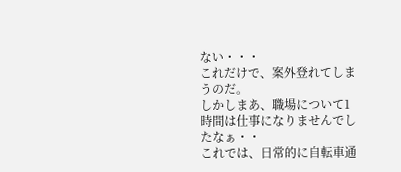ない・・・
これだけで、案外登れてしまうのだ。
しかしまあ、職場について1時間は仕事になりませんでしたなぁ・・
これでは、日常的に自転車通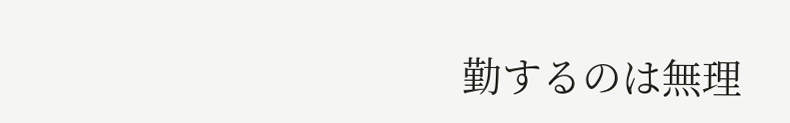勤するのは無理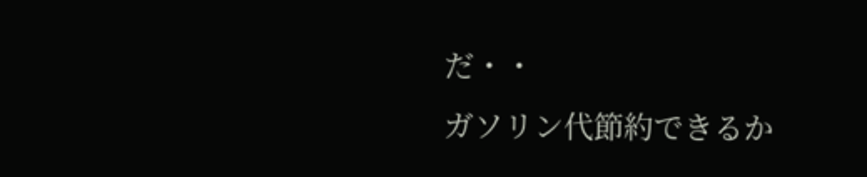だ・・
ガソリン代節約できるか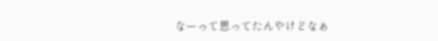なーって思ってたんやけどなぁ